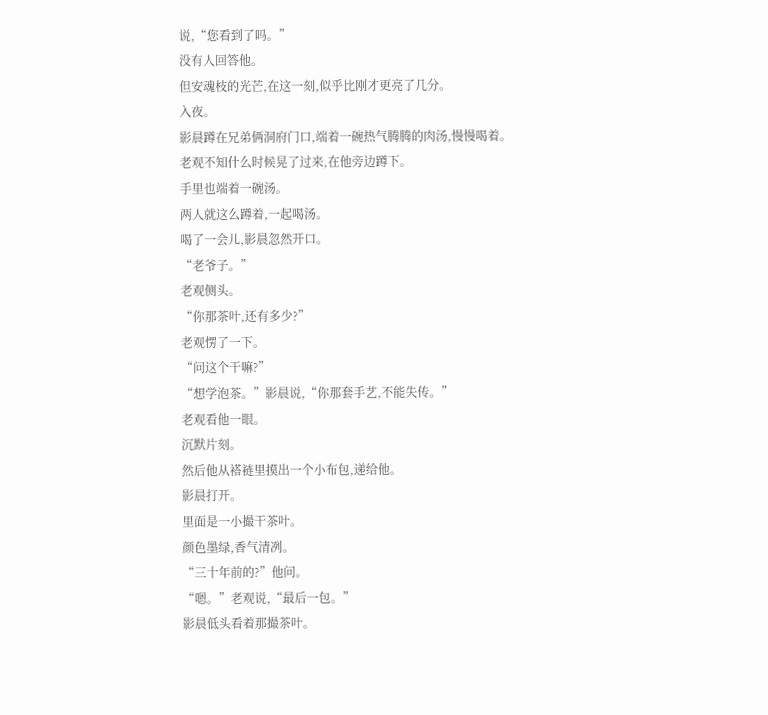说,“您看到了吗。”
没有人回答他。
但安魂枝的光芒,在这一刻,似乎比刚才更亮了几分。
入夜。
影晨蹲在兄弟俩洞府门口,端着一碗热气腾腾的肉汤,慢慢喝着。
老观不知什么时候晃了过来,在他旁边蹲下。
手里也端着一碗汤。
两人就这么蹲着,一起喝汤。
喝了一会儿,影晨忽然开口。
“老爷子。”
老观侧头。
“你那茶叶,还有多少?”
老观愣了一下。
“问这个干嘛?”
“想学泡茶。”影晨说,“你那套手艺,不能失传。”
老观看他一眼。
沉默片刻。
然后他从褡裢里摸出一个小布包,递给他。
影晨打开。
里面是一小撮干茶叶。
颜色墨绿,香气清冽。
“三十年前的?”他问。
“嗯。”老观说,“最后一包。”
影晨低头看着那撮茶叶。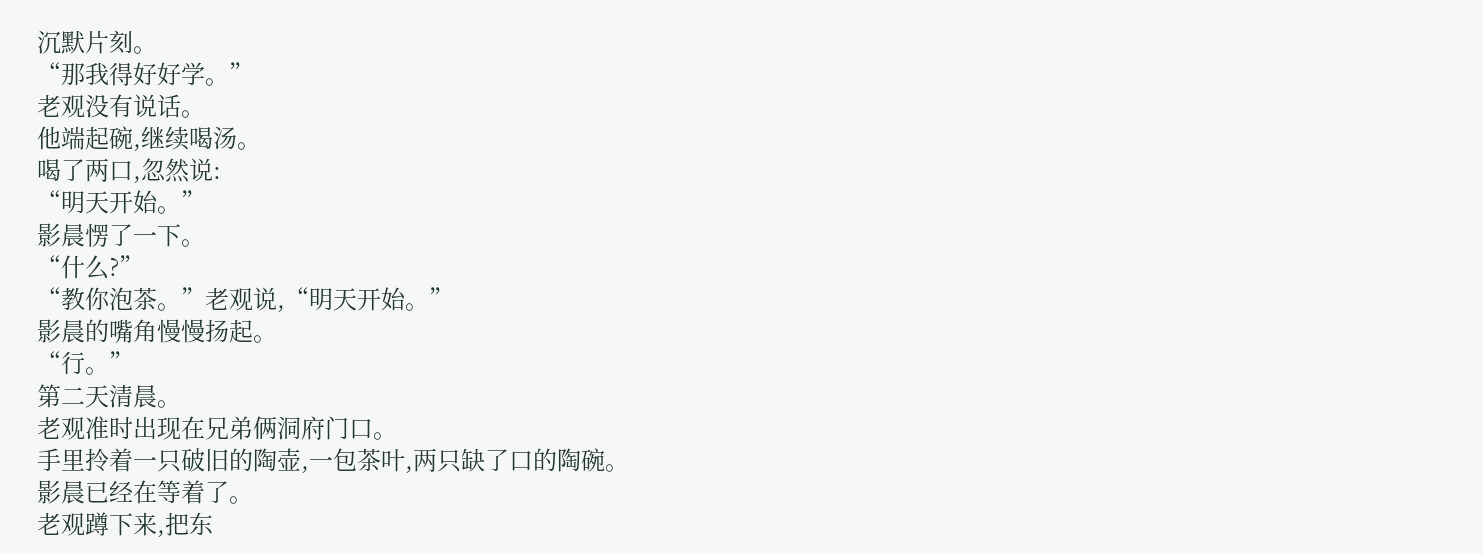沉默片刻。
“那我得好好学。”
老观没有说话。
他端起碗,继续喝汤。
喝了两口,忽然说:
“明天开始。”
影晨愣了一下。
“什么?”
“教你泡茶。”老观说,“明天开始。”
影晨的嘴角慢慢扬起。
“行。”
第二天清晨。
老观准时出现在兄弟俩洞府门口。
手里拎着一只破旧的陶壶,一包茶叶,两只缺了口的陶碗。
影晨已经在等着了。
老观蹲下来,把东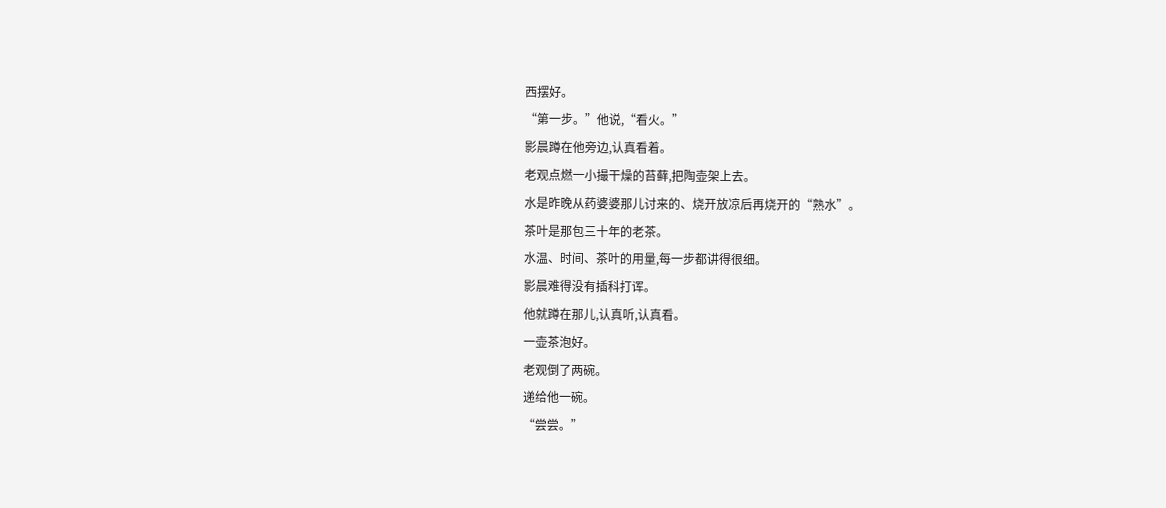西摆好。
“第一步。”他说,“看火。”
影晨蹲在他旁边,认真看着。
老观点燃一小撮干燥的苔藓,把陶壶架上去。
水是昨晚从药婆婆那儿讨来的、烧开放凉后再烧开的“熟水”。
茶叶是那包三十年的老茶。
水温、时间、茶叶的用量,每一步都讲得很细。
影晨难得没有插科打诨。
他就蹲在那儿,认真听,认真看。
一壶茶泡好。
老观倒了两碗。
递给他一碗。
“尝尝。”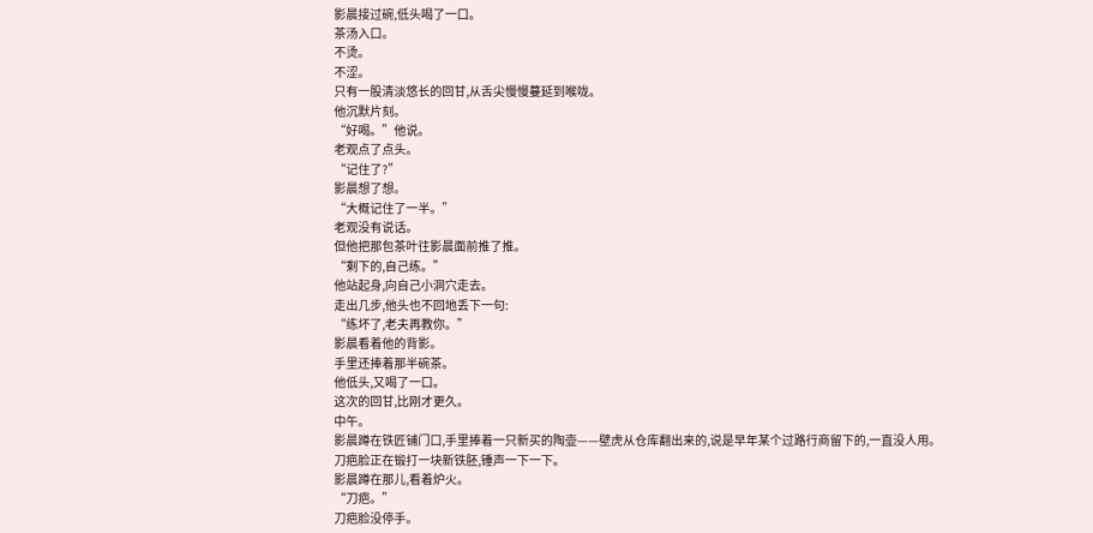影晨接过碗,低头喝了一口。
茶汤入口。
不烫。
不涩。
只有一股清淡悠长的回甘,从舌尖慢慢蔓延到喉咙。
他沉默片刻。
“好喝。”他说。
老观点了点头。
“记住了?”
影晨想了想。
“大概记住了一半。”
老观没有说话。
但他把那包茶叶往影晨面前推了推。
“剩下的,自己练。”
他站起身,向自己小洞穴走去。
走出几步,他头也不回地丢下一句:
“练坏了,老夫再教你。”
影晨看着他的背影。
手里还捧着那半碗茶。
他低头,又喝了一口。
这次的回甘,比刚才更久。
中午。
影晨蹲在铁匠铺门口,手里捧着一只新买的陶壶——壁虎从仓库翻出来的,说是早年某个过路行商留下的,一直没人用。
刀疤脸正在锻打一块新铁胚,锤声一下一下。
影晨蹲在那儿,看着炉火。
“刀疤。”
刀疤脸没停手。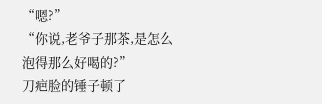“嗯?”
“你说,老爷子那茶,是怎么泡得那么好喝的?”
刀疤脸的锤子顿了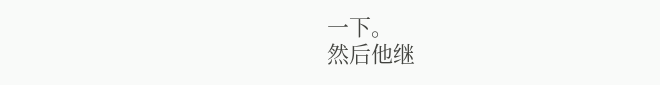一下。
然后他继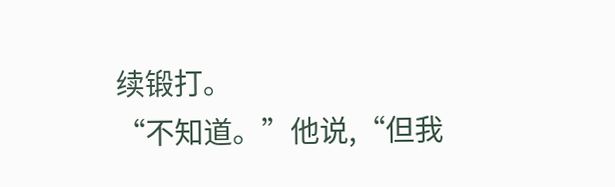续锻打。
“不知道。”他说,“但我